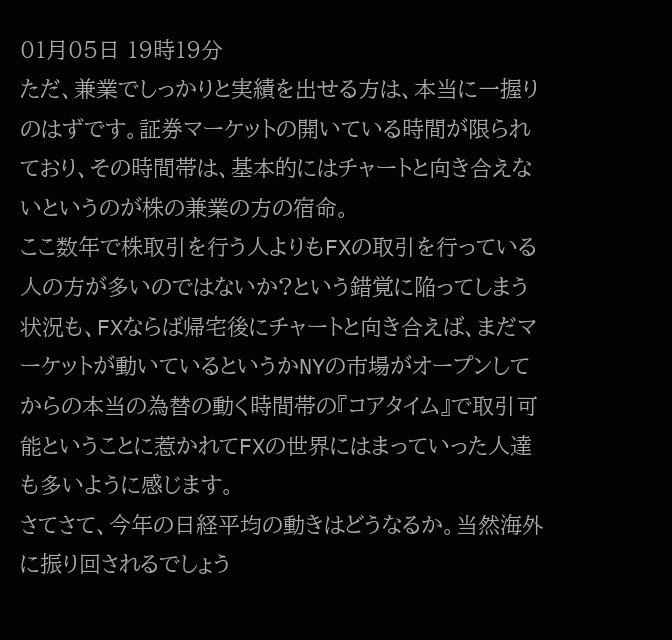01月05日 19時19分
ただ、兼業でしっかりと実績を出せる方は、本当に一握りのはずです。証券マーケットの開いている時間が限られており、その時間帯は、基本的にはチャートと向き合えないというのが株の兼業の方の宿命。
ここ数年で株取引を行う人よりもFXの取引を行っている人の方が多いのではないか?という錯覚に陥ってしまう状況も、FXならば帰宅後にチャートと向き合えば、まだマーケットが動いているというかNYの市場がオープンしてからの本当の為替の動く時間帯の『コアタイム』で取引可能ということに惹かれてFXの世界にはまっていった人達も多いように感じます。
さてさて、今年の日経平均の動きはどうなるか。当然海外に振り回されるでしょう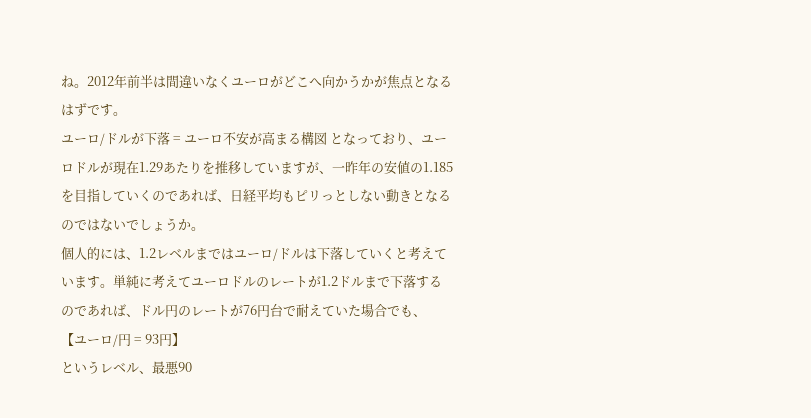ね。2012年前半は間違いなくユーロがどこへ向かうかが焦点となるはずです。
ユーロ/ドルが下落 = ユーロ不安が高まる構図 となっており、ユーロドルが現在1.29あたりを推移していますが、一昨年の安値の1.185を目指していくのであれば、日経平均もピリっとしない動きとなるのではないでしょうか。
個人的には、1.2レベルまではユーロ/ドルは下落していくと考えています。単純に考えてユーロドルのレートが1.2ドルまで下落するのであれば、ドル円のレートが76円台で耐えていた場合でも、
【ユーロ/円 = 93円】
というレベル、最悪90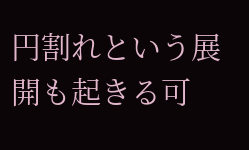円割れという展開も起きる可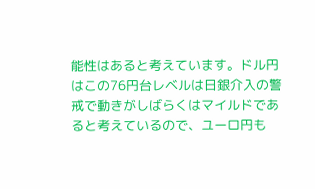能性はあると考えています。ドル円はこの76円台レベルは日銀介入の警戒で動きがしばらくはマイルドであると考えているので、ユーロ円も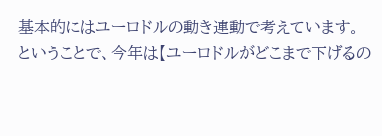基本的にはユーロドルの動き連動で考えています。
ということで、今年は【ユーロドルがどこまで下げるの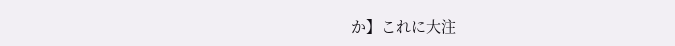か】これに大注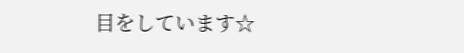目をしています☆